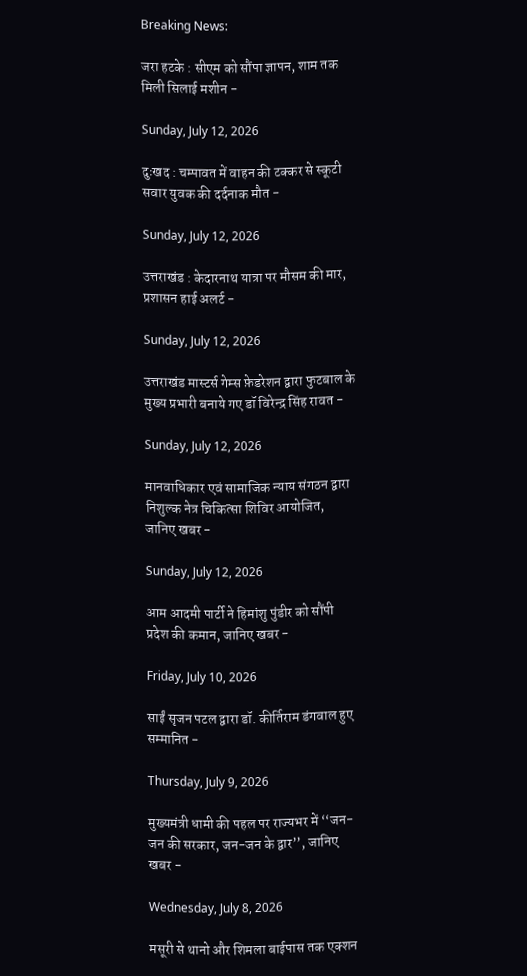Breaking News:

जरा हटके : सीएम को सौंपा ज्ञापन, शाम तक मिली सिलाई मशीन -

Sunday, July 12, 2026

दुःखद : चम्पावत में वाहन की टक्कर से स्कूटी सवार युवक की दर्दनाक मौत -

Sunday, July 12, 2026

उत्तराखंड : केदारनाथ यात्रा पर मौसम की मार, प्रशासन हाई अलर्ट -

Sunday, July 12, 2026

उत्तराखंड मास्टर्स गेम्स फ़ेडरेशन द्वारा फुटबाल के मुख्य प्रभारी बनाये गए डॉ विरेन्द्र सिंह रावत -

Sunday, July 12, 2026

मानवाधिकार एवं सामाजिक न्याय संगठन द्वारा निशुल्क नेत्र चिकित्सा शिविर आयोजित, जानिए खबर -

Sunday, July 12, 2026

आम आदमी पार्टी ने हिमांशु पुंडीर को सौंपी प्रदेश की कमान, जानिए खबर -

Friday, July 10, 2026

साईं सृजन पटल द्वारा डॉ. कीर्तिराम डंगवाल हुए सम्मानित -

Thursday, July 9, 2026

मुख्यमंत्री धामी की पहल पर राज्यभर में ‘‘जन-जन की सरकार, जन-जन के द्वार’’, जानिए खबर -

Wednesday, July 8, 2026

मसूरी से थानो और शिमला बाईपास तक एक्शन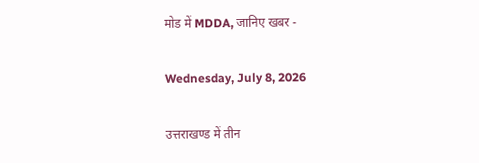मोड में MDDA, जानिए खबर -

Wednesday, July 8, 2026

उत्तराखण्ड में तीन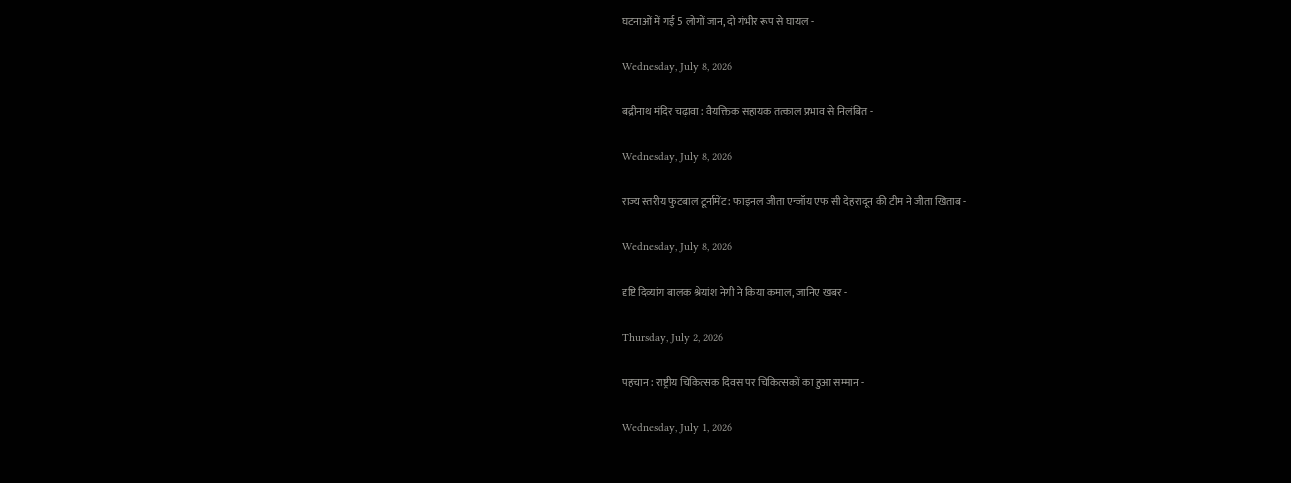घटनाओं में गई 5 लोगों जान, दो गंभीर रूप से घायल -

Wednesday, July 8, 2026

बद्रीनाथ मंदिर चढ़ावा : वैयक्तिक सहायक तत्काल प्रभाव से निलंबित -

Wednesday, July 8, 2026

राज्य स्तरीय फुटबाल टूर्नामेंट : फाइनल जीता एन्जॉय एफ सी देहरादून की टीम ने जीता खिताब -

Wednesday, July 8, 2026

दृष्टि दिव्यांग बालक श्रेयांश नेगी ने किया कमाल, जानिए खबर -

Thursday, July 2, 2026

पहचान : राष्ट्रीय चिकित्सक दिवस पर चिकित्सकों का हुआ सम्मान -

Wednesday, July 1, 2026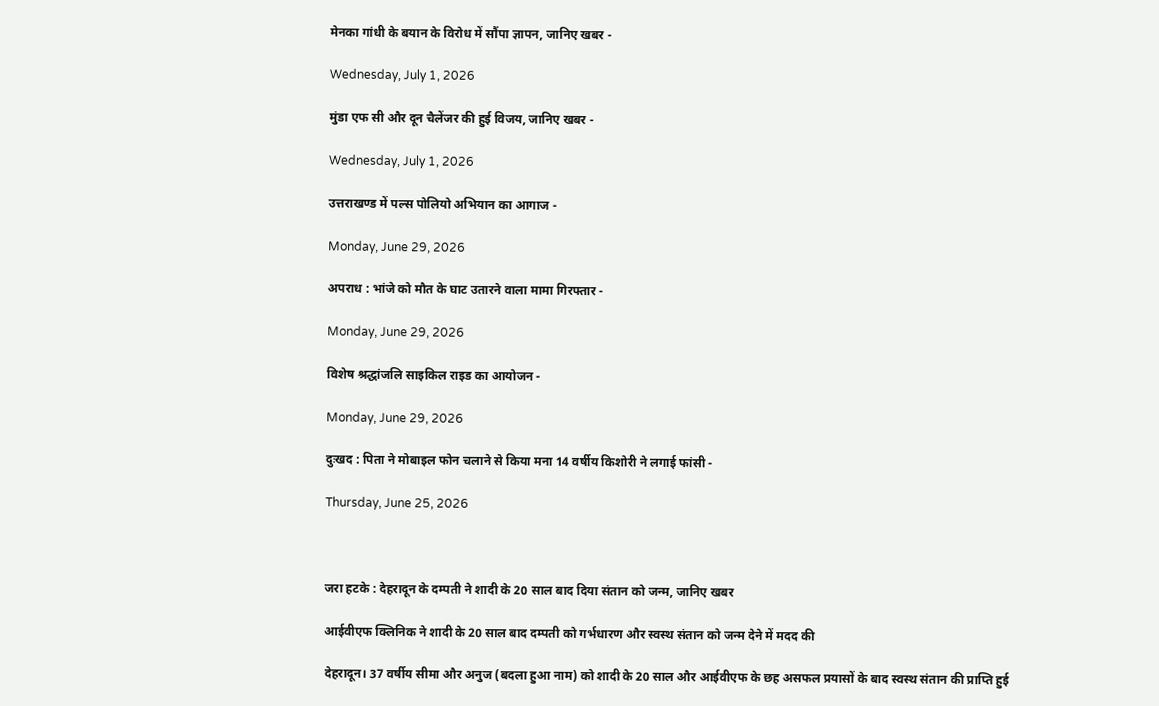मेनका गांधी के बयान के विरोध में सौंपा ज्ञापन, जानिए खबर -

Wednesday, July 1, 2026

मुंडा एफ सी और दून चैलेंजर की हुई विजय, जानिए खबर -

Wednesday, July 1, 2026

उत्तराखण्ड में पल्स पोलियो अभियान का आगाज -

Monday, June 29, 2026

अपराध : भांजे को मौत के घाट उतारने वाला मामा गिरफ्तार -

Monday, June 29, 2026

विशेष श्रद्धांजलि साइकिल राइड का आयोजन -

Monday, June 29, 2026

दुःखद : पिता ने मोबाइल फोन चलाने से किया मना 14 वर्षीय किशोरी ने लगाई फांसी -

Thursday, June 25, 2026



जरा हटके : देहरादून के दम्पती ने शादी के 20 साल बाद दिया संतान को जन्म, जानिए खबर

आईवीएफ क्लिनिक ने शादी के 20 साल बाद दम्पती को गर्भधारण और स्वस्थ संतान को जन्म देने में मदद की

देहरादून। 37 वर्षीय सीमा और अनुज (बदला हुआ नाम) को शादी के 20 साल और आईवीएफ के छह असफल प्रयासों के बाद स्वस्थ संतान की प्राप्ति हुई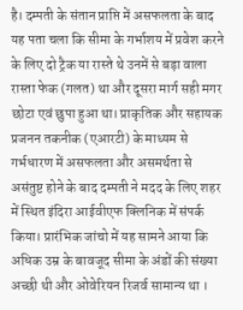है। दम्पती के संतान प्राप्ति में असफलता के बाद यह पता चला कि सीमा के गर्भाशय में प्रवेश करने के लिए दो ट्रैक या रास्ते थे उनमें से बड़ा वाला रास्ता फेक (गलत) था और दूसरा मार्ग सही मगर छोटा एवं छुपा हुआ था। प्राकृतिक और सहायक प्रजनन तकनीक (एआरटी) के माध्यम से गर्भधारण में असफलता और असमर्थता से असंतुष्ट होने के बाद दम्पती ने मदद के लिए शहर में स्थित इंदिरा आईवीएफ क्लिनिक में संपर्क किया। प्रारंभिक जांचो में यह सामने आया कि अधिक उम्र के बावजूद सीमा के अंडों की संख्या अच्छी थी और ओवेरियन रिजर्व सामान्य था ।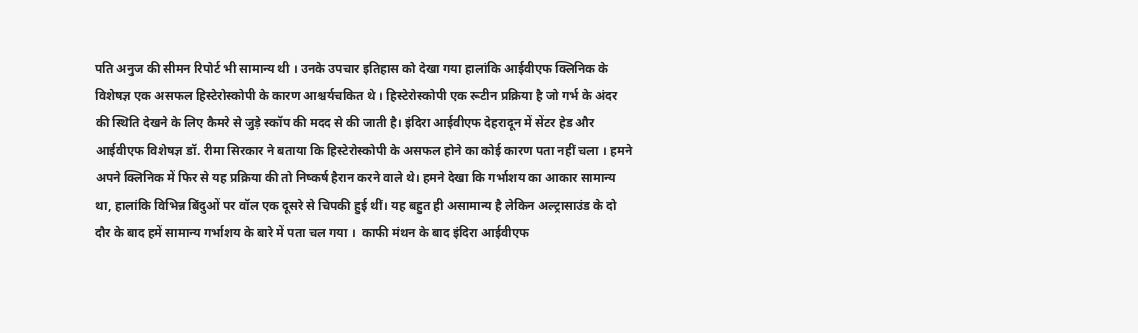पति अनुज की सीमन रिपोर्ट भी सामान्य थी । उनके उपचार इतिहास को देखा गया हालांकि आईवीएफ क्लिनिक के विशेषज्ञ एक असफल हिस्टेरोस्कोपी के कारण आश्चर्यचकित थे । हिस्टेरोस्कोपी एक रूटीन प्रक्रिया है जो गर्भ के अंदर की स्थिति देखने के लिए कैमरे से जुड़े स्कॉप की मदद से की जाती है। इंदिरा आईवीएफ देहरादून में सेंटर हेड और आईवीएफ विशेषज्ञ डॉ. रीमा सिरकार ने बताया कि हिस्टेरोस्कोपी के असफल होने का कोई कारण पता नहीं चला । हमने अपने क्लिनिक में फिर से यह प्रक्रिया की तो निष्कर्ष हैरान करने वाले थे। हमने देखा कि गर्भाशय का आकार सामान्य था, हालांकि विभिन्न बिंदुओं पर वॉल एक दूसरे से चिपकी हुई थीं। यह बहुत ही असामान्य है लेकिन अल्ट्रासाउंड के दो दौर के बाद हमें सामान्य गर्भाशय के बारे में पता चल गया ।  काफी मंथन के बाद इंदिरा आईवीएफ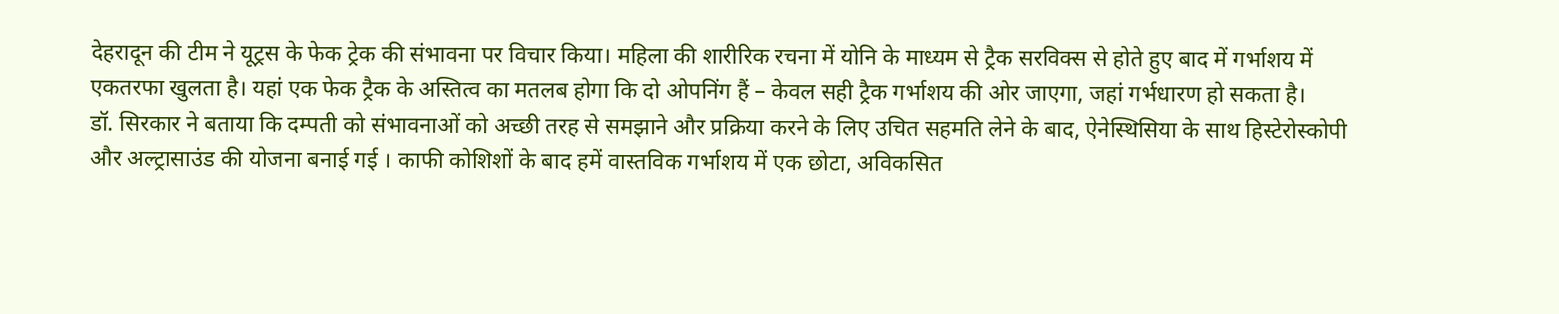देहरादून की टीम ने यूट्रस के फेक ट्रेक की संभावना पर विचार किया। महिला की शारीरिक रचना में योनि के माध्यम से ट्रैक सरविक्स से होते हुए बाद में गर्भाशय में एकतरफा खुलता है। यहां एक फेक ट्रैक के अस्तित्व का मतलब होगा कि दो ओपनिंग हैं – केवल सही ट्रैक गर्भाशय की ओर जाएगा, जहां गर्भधारण हो सकता है।
डॉ. सिरकार ने बताया कि दम्पती को संभावनाओं को अच्छी तरह से समझाने और प्रक्रिया करने के लिए उचित सहमति लेने के बाद, ऐनेस्थिसिया के साथ हिस्टेरोस्कोपी और अल्ट्रासाउंड की योजना बनाई गई । काफी कोशिशों के बाद हमें वास्तविक गर्भाशय में एक छोटा, अविकसित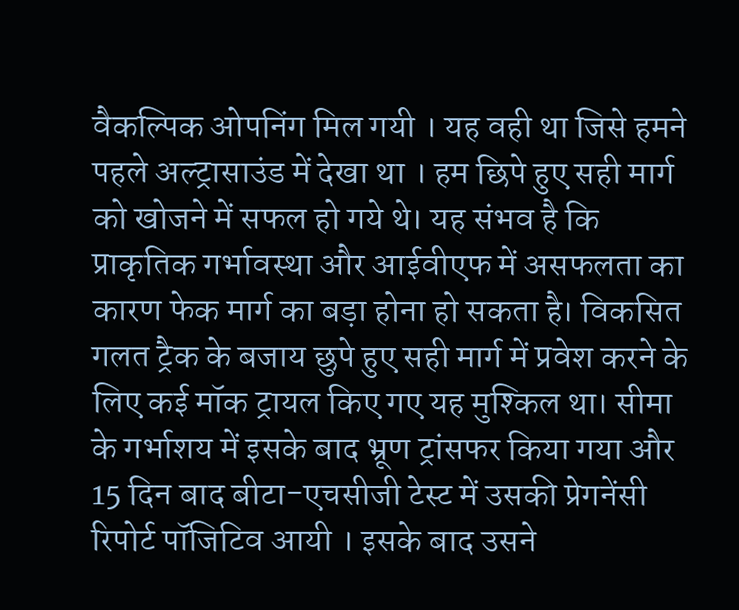वैकल्पिक ओपनिंग मिल गयी । यह वही था जिसे हमने पहले अल्ट्रासाउंड में देखा था । हम छिपे हुए सही मार्ग को खोजने में सफल हो गये थे। यह संभव है कि प्राकृतिक गर्भावस्था और आईवीएफ में असफलता का कारण फेक मार्ग का बड़ा होना हो सकता है। विकसित गलत ट्रैक के बजाय छुपे हुए सही मार्ग में प्रवेश करने के लिए कई मॉक ट्रायल किए गए यह मुश्किल था। सीमा के गर्भाशय में इसके बाद भ्रूण ट्रांसफर किया गया और 15 दिन बाद बीटा-एचसीजी टेस्ट में उसकी प्रेगनेंसी रिपोर्ट पॉजिटिव आयी । इसके बाद उसने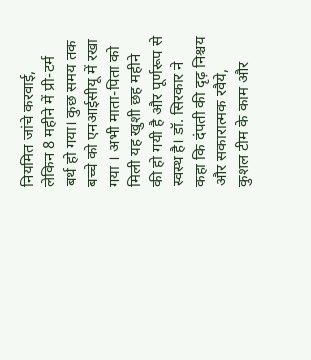नियमित जांचे करवाई, लेकिन 8 महीने में प्री-टर्म बर्थ हो गया। कुछ समय तक बच्चे को एनआईसीयू में रखा गया । अभी माता-पिता को मिली यह खुशी छह महीने की हो गयी है और पूर्णरूप से स्वस्थ है। डॉ. सिरकार ने कहा कि दंपती की दृढ़ निश्चय और सकारात्मक रवैये, कुशल टीम के काम और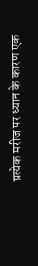प्रत्येक मरीज पर ध्यान के कारण एक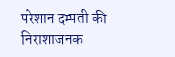परेशान दम्पती की निराशाजनक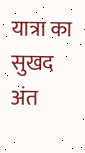यात्रा का सुखद अंत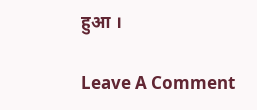हुआ ।

Leave A Comment